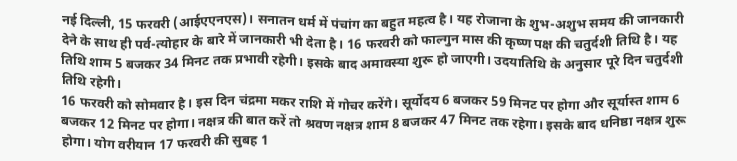नई दिल्ली, 15 फरवरी (आईएएनएस)। सनातन धर्म में पंचांग का बहुत महत्व है। यह रोजाना के शुभ-अशुभ समय की जानकारी देने के साथ ही पर्व-त्योहार के बारे में जानकारी भी देता है। 16 फरवरी को फाल्गुन मास की कृष्ण पक्ष की चतुर्दशी तिथि है। यह तिथि शाम 5 बजकर 34 मिनट तक प्रभावी रहेगी। इसके बाद अमावस्या शुरू हो जाएगी। उदयातिथि के अनुसार पूरे दिन चतुर्दशी तिथि रहेगी।
16 फरवरी को सोमवार है। इस दिन चंद्रमा मकर राशि में गोचर करेंगे। सूर्योदय 6 बजकर 59 मिनट पर होगा और सूर्यास्त शाम 6 बजकर 12 मिनट पर होगा। नक्षत्र की बात करें तो श्रवण नक्षत्र शाम 8 बजकर 47 मिनट तक रहेगा। इसके बाद धनिष्ठा नक्षत्र शुरू होगा। योग वरीयान 17 फरवरी की सुबह 1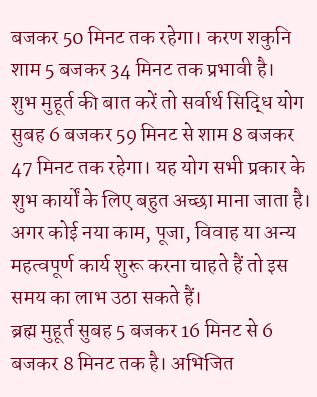बजकर 50 मिनट तक रहेगा। करण शकुनि शाम 5 बजकर 34 मिनट तक प्रभावी है।
शुभ मुहूर्त की बात करें तो सर्वार्थ सिद्धि योग सुबह 6 बजकर 59 मिनट से शाम 8 बजकर 47 मिनट तक रहेगा। यह योग सभी प्रकार के शुभ कार्यों के लिए बहुत अच्छा माना जाता है। अगर कोई नया काम, पूजा, विवाह या अन्य महत्वपूर्ण कार्य शुरू करना चाहते हैं तो इस समय का लाभ उठा सकते हैं।
ब्रह्म मुहूर्त सुबह 5 बजकर 16 मिनट से 6 बजकर 8 मिनट तक है। अभिजित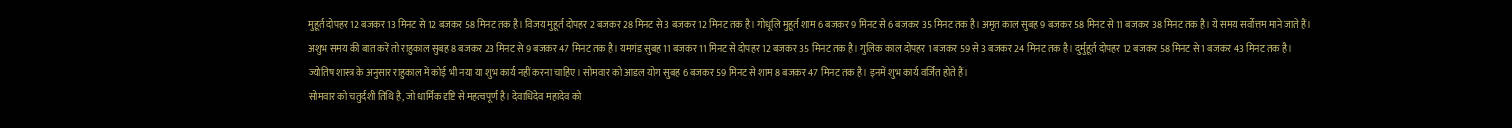मुहूर्त दोपहर 12 बजकर 13 मिनट से 12 बजकर 58 मिनट तक है। विजय मुहूर्त दोपहर 2 बजकर 28 मिनट से 3 बजकर 12 मिनट तक है। गोधूलि मुहूर्त शाम 6 बजकर 9 मिनट से 6 बजकर 35 मिनट तक है। अमृत काल सुबह 9 बजकर 58 मिनट से 11 बजकर 38 मिनट तक है। ये समय सर्वोत्तम माने जाते हैं।
अशुभ समय की बात करें तो राहुकाल सुबह 8 बजकर 23 मिनट से 9 बजकर 47 मिनट तक है। यमगंड सुबह 11 बजकर 11 मिनट से दोपहर 12 बजकर 35 मिनट तक है। गुलिक काल दोपहर 1 बजकर 59 से 3 बजकर 24 मिनट तक है। दुर्मुहूर्त दोपहर 12 बजकर 58 मिनट से 1 बजकर 43 मिनट तक है।
ज्योतिष शास्त्र के अनुसार राहुकाल में कोई भी नया या शुभ कार्य नहीं करना चाहिए। सोमवार को आडल योग सुबह 6 बजकर 59 मिनट से शाम 8 बजकर 47 मिनट तक है। इनमें शुभ कार्य वर्जित होते हैं।
सोमवार को चतुर्दशी तिथि है, जो धार्मिक दृष्टि से महत्वपूर्ण है। देवाधिदेव महादेव को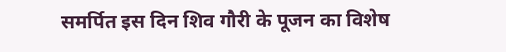समर्पित इस दिन शिव गौरी के पूजन का विशेष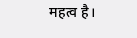महत्व है।